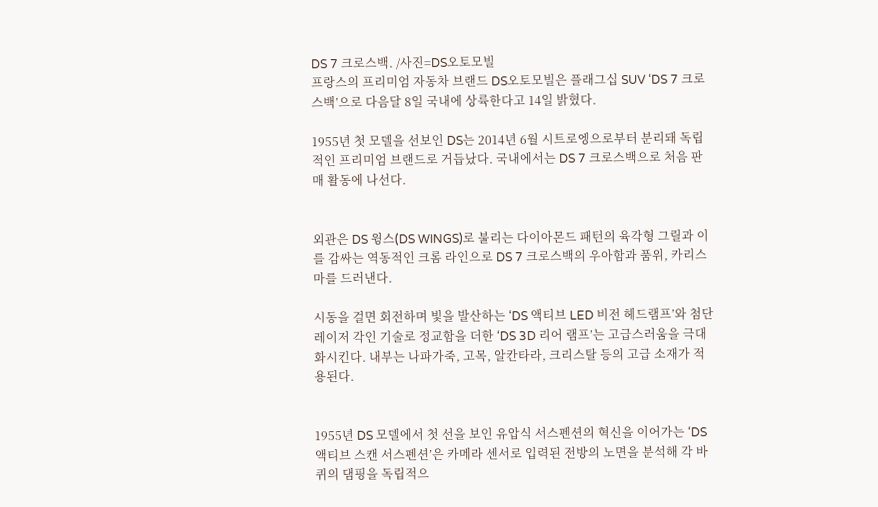DS 7 크로스백. /사진=DS오토모빌
프랑스의 프리미엄 자동차 브랜드 DS오토모빌은 플래그십 SUV ‘DS 7 크로스백’으로 다음달 8일 국내에 상륙한다고 14일 밝혔다.

1955년 첫 모델을 선보인 DS는 2014년 6월 시트로엥으로부터 분리돼 독립적인 프리미엄 브랜드로 거듭났다. 국내에서는 DS 7 크로스백으로 처음 판매 활동에 나선다.


외관은 DS 윙스(DS WINGS)로 불리는 다이아몬드 패턴의 육각형 그릴과 이를 감싸는 역동적인 크롬 라인으로 DS 7 크로스백의 우아함과 품위, 카리스마를 드러낸다.

시동을 걸면 회전하며 빛을 발산하는 ‘DS 액티브 LED 비전 헤드램프’와 첨단 레이저 각인 기술로 정교함을 더한 ‘DS 3D 리어 램프’는 고급스러움을 극대화시킨다. 내부는 나파가죽, 고목, 알칸타라, 크리스탈 등의 고급 소재가 적용된다.


1955년 DS 모델에서 첫 선을 보인 유압식 서스펜션의 혁신을 이어가는 ‘DS 액티브 스캔 서스펜션’은 카메라 센서로 입력된 전방의 노면을 분석해 각 바퀴의 댐핑을 독립적으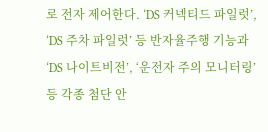로 전자 제어한다. ‘DS 커넥티드 파일럿’, ‘DS 주차 파일럿’ 등 반자율주행 기능과 ‘DS 나이트비전’, ‘운전자 주의 모니터링’ 등 각종 첨단 안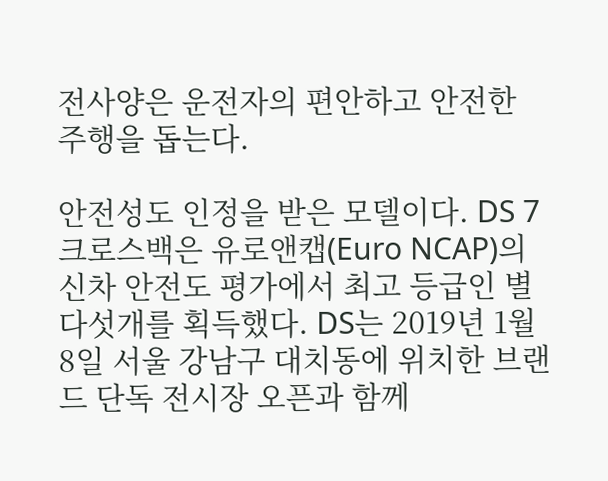전사양은 운전자의 편안하고 안전한 주행을 돕는다.

안전성도 인정을 받은 모델이다. DS 7 크로스백은 유로앤캡(Euro NCAP)의 신차 안전도 평가에서 최고 등급인 별 다섯개를 획득했다. DS는 2019년 1월8일 서울 강남구 대치동에 위치한 브랜드 단독 전시장 오픈과 함께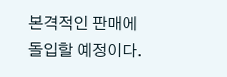본격적인 판매에 돌입할 예정이다.